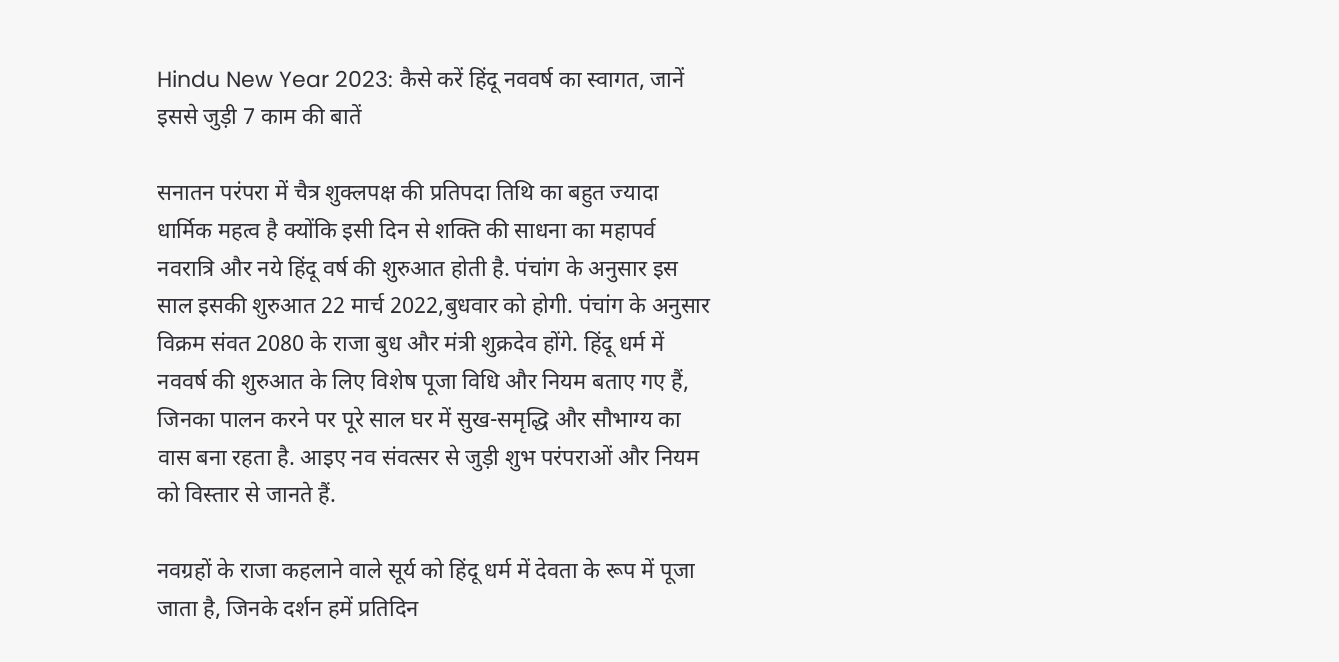Hindu New Year 2023: कैसे करें हिंदू नववर्ष का स्वागत, जानें इससे जुड़ी 7 काम की बातें

सनातन परंपरा में चैत्र शुक्लपक्ष की प्रतिपदा तिथि का बहुत ज्यादा धार्मिक महत्व है क्योंकि इसी दिन से शक्ति की साधना का महापर्व नवरात्रि और नये हिंदू वर्ष की शुरुआत होती है. पंचांग के अनुसार इस साल इसकी शुरुआत 22 मार्च 2022,बुधवार को होगी. पंचांग के अनुसार विक्रम संवत 2080 के राजा बुध और मंत्री शुक्रदेव होंगे. हिंदू धर्म में नववर्ष की शुरुआत के लिए विशेष पूजा विधि और नियम बताए गए हैं, जिनका पालन करने पर पूरे साल घर में सुख-समृद्धि और सौभाग्य का वास बना रहता है. आइए नव संवत्सर से जुड़ी शुभ परंपराओं और नियम को विस्तार से जानते हैं.

नवग्रहों के राजा कहलाने वाले सूर्य को हिंदू धर्म में देवता के रूप में पूजा जाता है, जिनके दर्शन हमें प्रतिदिन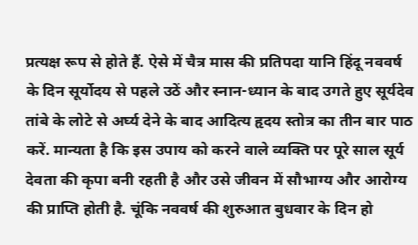प्रत्यक्ष रूप से होते हैं. ऐसे में चैत्र मास की प्रतिपदा यानि हिंदू नववर्ष के दिन सूर्योदय से पहले उठें और स्नान-ध्यान के बाद उगते हुए सूर्यदेव तांबे के लोटे से अर्घ्य देने के बाद आदित्य हृदय स्तोत्र का तीन बार पाठ करें. मान्यता है कि इस उपाय को करने वाले व्यक्ति पर पूरे साल सूर्य देवता की कृपा बनी रहती है और उसे जीवन में सौभाग्य और आरोग्य की प्राप्ति होती है. चूंकि नववर्ष की शुरुआत बुधवार के दिन हो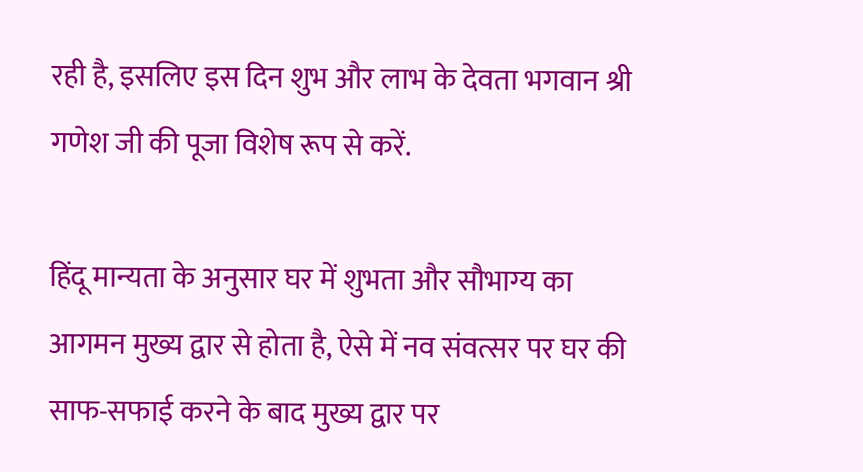रही है, इसलिए इस दिन शुभ और लाभ के देवता भगवान श्री गणेश जी की पूजा विशेष रूप से करें.

हिंदू मान्यता के अनुसार घर में शुभता और सौभाग्य का आगमन मुख्य द्वार से होता है, ऐसे में नव संवत्सर पर घर की साफ-सफाई करने के बाद मुख्य द्वार पर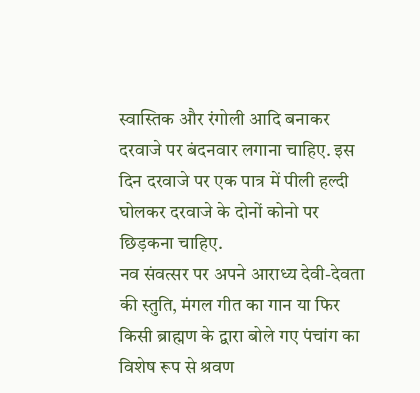स्वास्तिक और रंगोली आदि बनाकर दरवाजे पर बंदनवार लगाना चाहिए. इस दिन दरवाजे पर एक पात्र में पीली हल्दी घोलकर दरवाजे के दोनों कोनो पर छिड़कना चाहिए.
नव संवत्सर पर अपने आराध्य देवी-देवता की स्तुति, मंगल गीत का गान या फिर किसी ब्राह्मण के द्वारा बोले गए पंचांग का विशेष रूप से श्रवण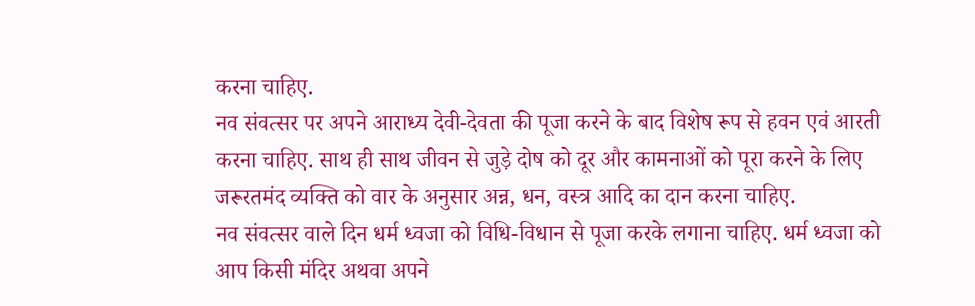करना चाहिए.
नव संवत्सर पर अपने आराध्य देवी-देवता की पूजा करने के बाद विशेष रूप से हवन एवं आरती करना चाहिए. साथ ही साथ जीवन से जुड़े दोष को दूर और कामनाओं को पूरा करने के लिए जरूरतमंद व्यक्ति को वार के अनुसार अन्न, धन, वस्त्र आदि का दान करना चाहिए.
नव संवत्सर वाले दिन धर्म ध्वजा को विधि-विधान से पूजा करके लगाना चाहिए. धर्म ध्वजा को आप किसी मंदिर अथवा अपने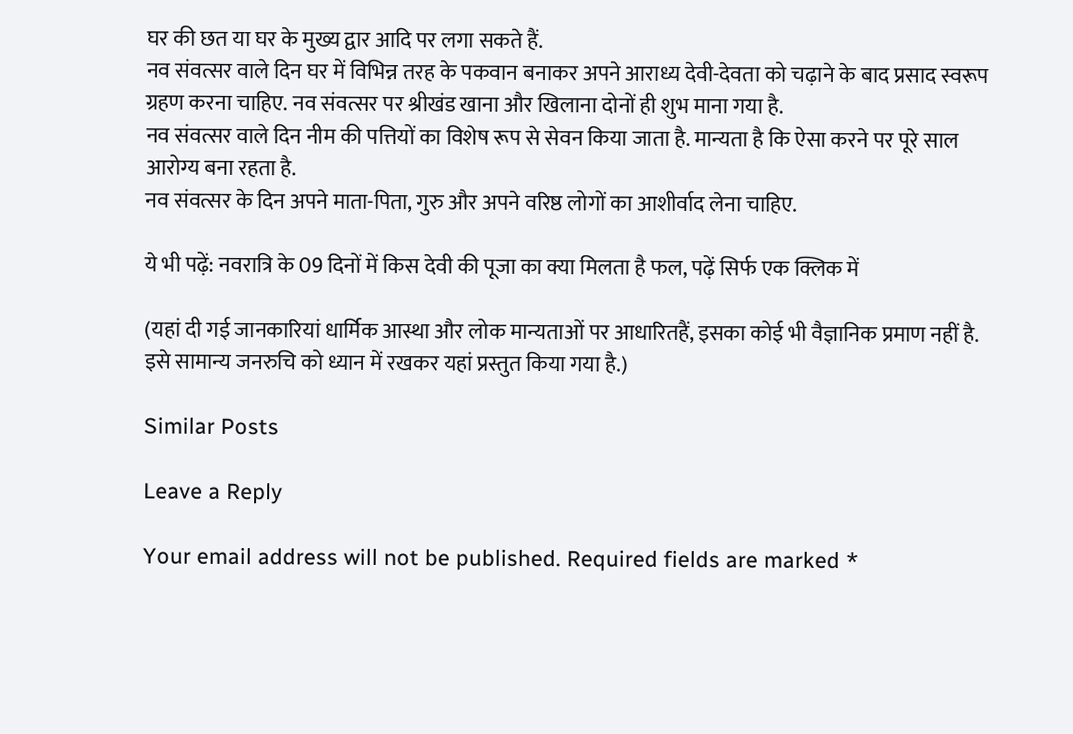घर की छत या घर के मुख्य द्वार आदि पर लगा सकते हैं.
नव संवत्सर वाले दिन घर में विभिन्न तरह के पकवान बनाकर अपने आराध्य देवी-देवता को चढ़ाने के बाद प्रसाद स्वरूप ग्रहण करना चाहिए. नव संवत्सर पर श्रीखंड खाना और खिलाना दोनों ही शुभ माना गया है.
नव संवत्सर वाले दिन नीम की पत्तियों का विशेष रूप से सेवन किया जाता है. मान्यता है कि ऐसा करने पर पूरे साल आरोग्य बना रहता है.
नव संवत्सर के दिन अपने माता-पिता, गुरु और अपने वरिष्ठ लोगों का आशीर्वाद लेना चाहिए.

ये भी पढ़ें: नवरात्रि के 09 दिनों में किस देवी की पूजा का क्या मिलता है फल, पढ़ें सिर्फ एक क्लिक में

(यहां दी गई जानकारियां धार्मिक आस्था और लोक मान्यताओं पर आधारितहैं, इसका कोई भी वैज्ञानिक प्रमाण नहीं है. इसे सामान्य जनरुचि को ध्यान में रखकर यहां प्रस्तुत किया गया है.)

Similar Posts

Leave a Reply

Your email address will not be published. Required fields are marked *